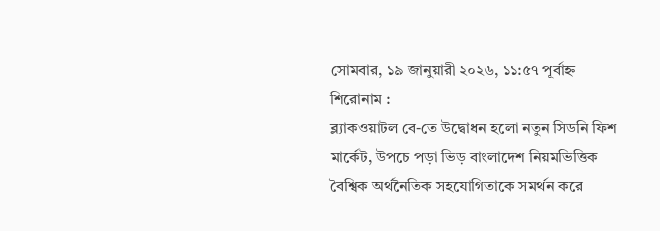সোমবার, ১৯ জানুয়ারী ২০২৬, ১১:৫৭ পূর্বাহ্ন
শিরোনাম :
ব্ল্যাকওয়াটল বে-তে উদ্বোধন হলো নতুন সিডনি ফিশ মার্কেট, উপচে পড়া ভিড় বাংলাদেশ নিয়মভিত্তিক বৈশ্বিক অর্থনৈতিক সহযোগিতাকে সমর্থন করে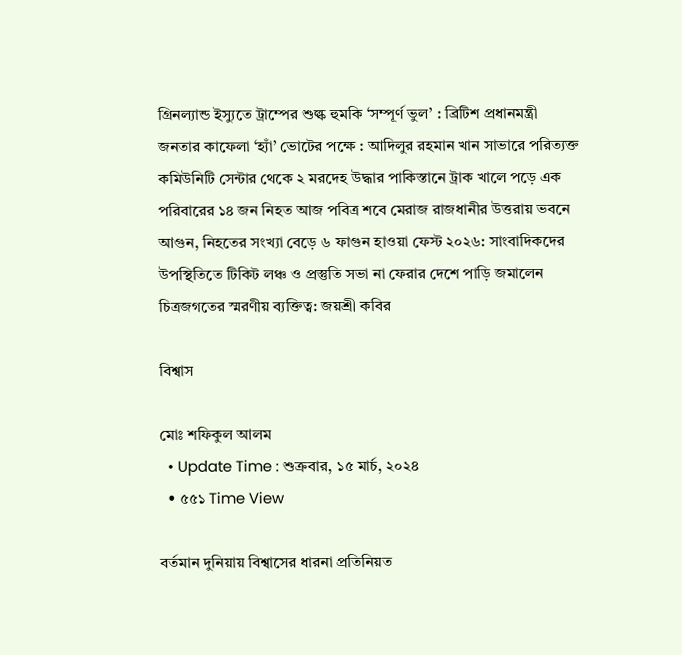গ্রিনল্যান্ড ইস্যুতে ট্রাম্পের শুল্ক হুমকি ‘সম্পূর্ণ ভুল’ : ব্রিটিশ প্রধানমন্ত্রী জনতার কাফেলা ‘হ্যাঁ’ ভোটের পক্ষে : আদিলুর রহমান খান সাভারে পরিত্যক্ত কমিউনিটি সেন্টার থেকে ২ মরদেহ উদ্ধার পাকিস্তানে ট্রাক খালে পড়ে এক পরিবারের ১৪ জন নিহত আজ পবিত্র শবে মেরাজ রাজধানীর উত্তরায় ভবনে আগুন, নিহতের সংখ্যা বেড়ে ৬ ফাগুন হাওয়া ফেস্ট ২০২৬: সাংবাদিকদের উপস্থিতিতে টিকিট লঞ্চ ও প্রস্তুতি সভা না ফেরার দেশে পাড়ি জমালেন চিত্রজগতের স্মরণীয় ব্যক্তিত্ব: জয়শ্রী কবির

বিশ্বাস

মোঃ শফিকুল আলম
  • Update Time : শুক্রবার, ১৫ মার্চ, ২০২৪
  • ৫৫১ Time View

বর্তমান দুনিয়ায় বিশ্বাসের ধারনা প্রতিনিয়ত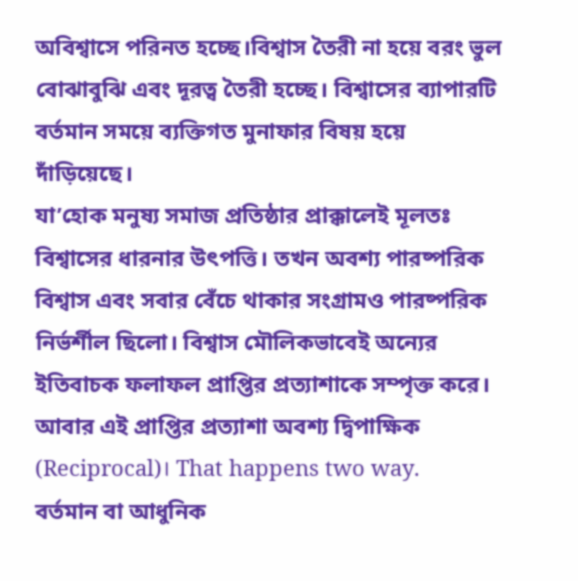অবিশ্বাসে পরিনত হচ্ছে।বিশ্বাস তৈরী না হয়ে বরং ভুল বোঝাবুঝি এবং দূরত্ব তৈরী হচ্ছে। বিশ্বাসের ব্যাপারটি বর্তমান সময়ে ব্যক্তিগত মুনাফার বিষয় হয়ে দাঁড়িয়েছে।
যা’হোক মনুষ্য সমাজ প্রতিষ্ঠার প্রাক্কালেই মূলতঃ বিশ্বাসের ধারনার উৎপত্তি। তখন অবশ্য পারষ্পরিক বিশ্বাস এবং সবার বেঁচে থাকার সংগ্রামও পারষ্পরিক নির্ভর্শীল ছিলো। বিশ্বাস মৌলিকভাবেই অন্যের ইতিবাচক ফলাফল প্রাপ্তির প্রত্যাশাকে সম্পৃক্ত করে। আবার এই প্রাপ্তির প্রত্যাশা অবশ্য দ্বিপাক্ষিক (Reciprocal)। That happens two way.
বর্তমান বা আধুনিক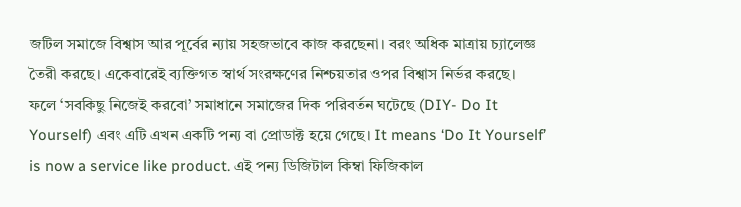জটিল সমাজে বিশ্বাস আর পূর্বের ন্যায় সহজভাবে কাজ করছেনা। বরং অধিক মাত্রায় চ্যালেজ্ঞ তৈরী করছে। একেবারেই ব্যক্তিগত স্বার্থ সংরক্ষণের নিশ্চয়তার ওপর বিশ্বাস নির্ভর করছে।
ফলে ‘সবকিছু নিজেই করবো’ সমাধানে সমাজের দিক পরিবর্তন ঘটেছে (DIY- Do It Yourself) এবং এটি এখন একটি পন্য বা প্রোডাক্ট হয়ে গেছে। It means ‘Do It Yourself’ is now a service like product. এই পন্য ডিজিটাল কিম্বা ফিজিকাল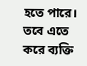হতে পারে।
তবে এতে করে ব্যক্তি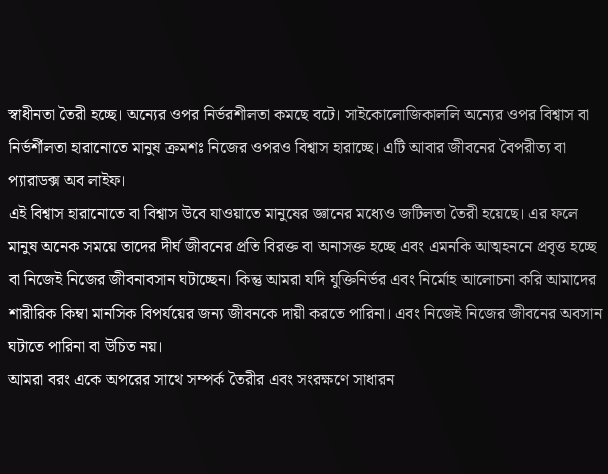স্বাধীনতা তৈরী হচ্ছে। অন্যের ওপর নির্ভরশীলতা কমছে বটে। সাইকোলোজিকাললি অন্যের ওপর বিশ্বাস বা নির্ভর্শীলতা হারানোতে মানুষ ক্রমশঃ নিজের ওপরও বিশ্বাস হারাচ্ছে। এটি আবার জীবনের বৈপরীত্য বা প্যারাডক্স অব লাইফ।
এই বিশ্বাস হারানোতে বা বিশ্বাস উবে যাওয়াতে মানুষের জ্ঞানের মধ্যেও জটিলতা তৈরী হয়েছে। এর ফলে মানুষ অনেক সময়ে তাদের দীর্ঘ জীবনের প্রতি বিরক্ত বা অনাসক্ত হচ্ছে এবং এমনকি আত্মহননে প্রবৃত্ত হচ্ছে বা নিজেই নিজের জীবনাবসান ঘটাচ্ছেন। কিন্তু আমরা যদি যুক্তিনির্ভর এবং নির্মোহ আলোচনা করি আমাদের শারীরিক কিম্বা মানসিক বিপর্যয়ের জন্য জীবনকে দায়ী করতে পারিনা। এবং নিজেই নিজের জীবনের অবসান ঘটাতে পারিনা বা উচিত নয়।
আমরা বরং একে অপরের সাথে সম্পর্ক তৈরীর এবং সংরক্ষণে সাধারন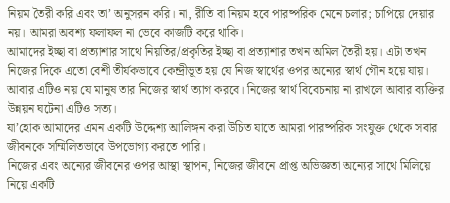নিয়ম তৈরী করি এবং তা’ অনুসরন করি। না, রীতি বা নিয়ম হবে পারষ্পরিক মেনে চলার; চাপিয়ে দেয়ার নয়। আমরা অবশ্য ফলাফল না ভেবে কাজটি করে থাকি।
আমাদের ইচ্ছা বা প্রত্যাশার সাথে নিয়তির/প্রকৃতির ইচ্ছা বা প্রত্যাশার তখন অমিল তৈরী হয়। এটা তখন নিজের দিকে এতো বেশী তীর্যকভাবে কেন্দ্রীভূত হয় যে নিজ স্বার্থের ওপর অন্যের স্বার্থ গৌন হয়ে যায়।
আবার এটিও নয় যে মানুষ তার নিজের স্বার্থ ত্যাগ করবে। নিজের স্বার্থ বিবেচনায় না রাখলে আবার ব্যক্তির উন্নয়ন ঘটেনা এটিও সত্য।
যা’হোক আমাদের এমন একটি উদ্দেশ্য আলিঙ্গন করা উচিত যাতে আমরা পারষ্পরিক সংযুক্ত থেকে সবার জীবনকে সম্মিলিতভাবে উপভোগ্য করতে পারি।
নিজের এবং অন্যের জীবনের ওপর আস্থা স্থাপন, নিজের জীবনে প্রাপ্ত অভিজ্ঞতা অন্যের সাথে মিলিয়ে নিয়ে একটি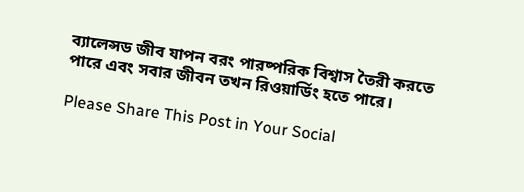ব্যালেন্সড জীব যাপন বরং পারষ্পরিক বিশ্বাস তৈরী করতে পারে এবং সবার জীবন তখন রিওয়ার্ডিং হতে পারে।

Please Share This Post in Your Social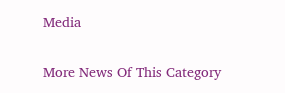Media

More News Of This Category